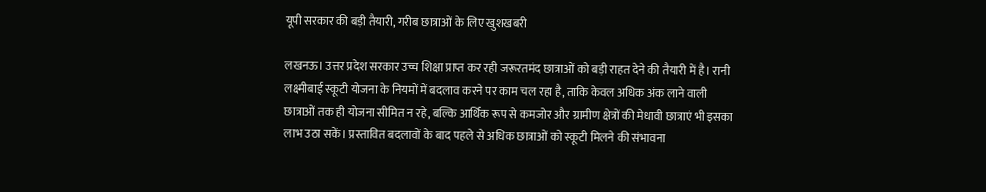यूपी सरकार की बड़ी तैयारी, गरीब छात्राओं के लिए खुशखबरी

लखनऊ। उत्तर प्रदेश सरकार उच्च शिक्षा प्राप्त कर रही जरूरतमंद छात्राओं को बड़ी राहत देने की तैयारी में है। रानी लक्ष्मीबाई स्कूटी योजना के नियमों में बदलाव करने पर काम चल रहा है, ताकि केवल अधिक अंक लाने वाली छात्राओं तक ही योजना सीमित न रहे, बल्कि आर्थिक रूप से कमजोर और ग्रामीण क्षेत्रों की मेधावी छात्राएं भी इसका लाभ उठा सकें। प्रस्तावित बदलावों के बाद पहले से अधिक छात्राओं को स्कूटी मिलने की संभावना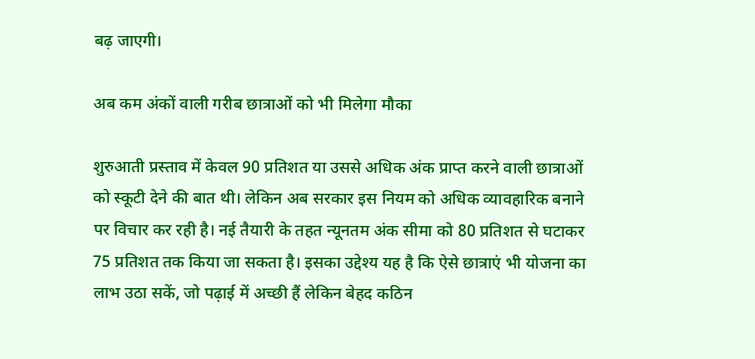बढ़ जाएगी।

अब कम अंकों वाली गरीब छात्राओं को भी मिलेगा मौका

शुरुआती प्रस्ताव में केवल 90 प्रतिशत या उससे अधिक अंक प्राप्त करने वाली छात्राओं को स्कूटी देने की बात थी। लेकिन अब सरकार इस नियम को अधिक व्यावहारिक बनाने पर विचार कर रही है। नई तैयारी के तहत न्यूनतम अंक सीमा को 80 प्रतिशत से घटाकर 75 प्रतिशत तक किया जा सकता है। इसका उद्देश्य यह है कि ऐसे छात्राएं भी योजना का लाभ उठा सकें, जो पढ़ाई में अच्छी हैं लेकिन बेहद कठिन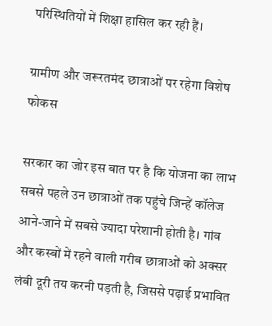परिस्थितियों में शिक्षा हासिल कर रही हैं।

ग्रामीण और जरूरतमंद छात्राओं पर रहेगा विशेष फोकस

सरकार का जोर इस बात पर है कि योजना का लाभ सबसे पहले उन छात्राओं तक पहुंचे जिन्हें कॉलेज आने-जाने में सबसे ज्यादा परेशानी होती है। गांव और कस्बों में रहने वाली गरीब छात्राओं को अक्सर लंबी दूरी तय करनी पड़ती है, जिससे पढ़ाई प्रभावित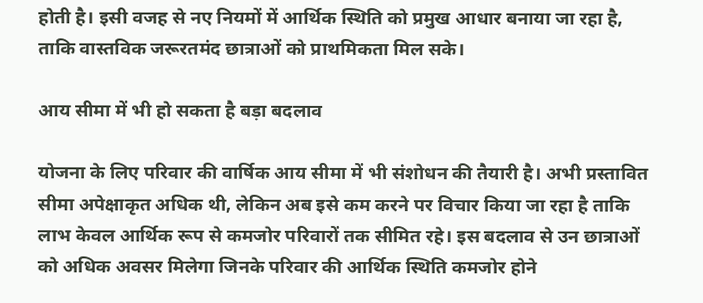होती है। इसी वजह से नए नियमों में आर्थिक स्थिति को प्रमुख आधार बनाया जा रहा है, ताकि वास्तविक जरूरतमंद छात्राओं को प्राथमिकता मिल सके।

आय सीमा में भी हो सकता है बड़ा बदलाव

योजना के लिए परिवार की वार्षिक आय सीमा में भी संशोधन की तैयारी है। अभी प्रस्तावित सीमा अपेक्षाकृत अधिक थी, लेकिन अब इसे कम करने पर विचार किया जा रहा है ताकि लाभ केवल आर्थिक रूप से कमजोर परिवारों तक सीमित रहे। इस बदलाव से उन छात्राओं को अधिक अवसर मिलेगा जिनके परिवार की आर्थिक स्थिति कमजोर होने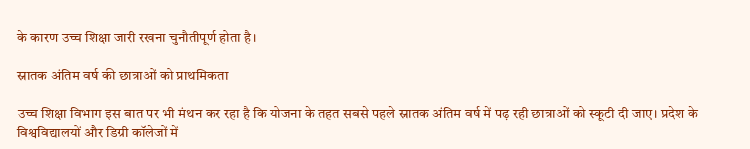के कारण उच्च शिक्षा जारी रखना चुनौतीपूर्ण होता है।

स्नातक अंतिम वर्ष की छात्राओं को प्राथमिकता

उच्च शिक्षा विभाग इस बात पर भी मंथन कर रहा है कि योजना के तहत सबसे पहले स्नातक अंतिम वर्ष में पढ़ रही छात्राओं को स्कूटी दी जाए। प्रदेश के विश्वविद्यालयों और डिग्री कॉलेजों में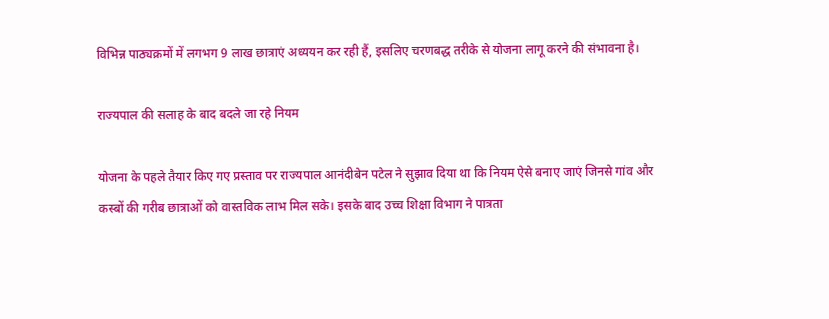विभिन्न पाठ्यक्रमों में लगभग 9 लाख छात्राएं अध्ययन कर रही हैं, इसलिए चरणबद्ध तरीके से योजना लागू करने की संभावना है।

राज्यपाल की सलाह के बाद बदले जा रहे नियम

योजना के पहले तैयार किए गए प्रस्ताव पर राज्यपाल आनंदीबेन पटेल ने सुझाव दिया था कि नियम ऐसे बनाए जाएं जिनसे गांव और कस्बों की गरीब छात्राओं को वास्तविक लाभ मिल सके। इसके बाद उच्च शिक्षा विभाग ने पात्रता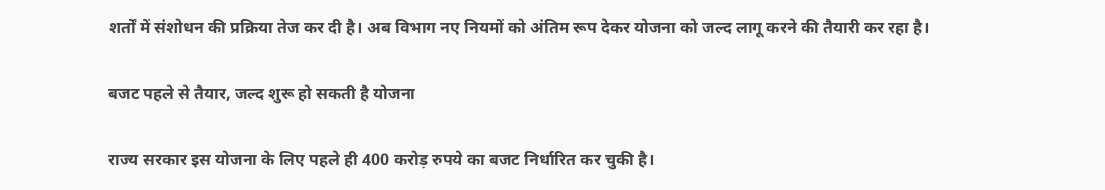शर्तों में संशोधन की प्रक्रिया तेज कर दी है। अब विभाग नए नियमों को अंतिम रूप देकर योजना को जल्द लागू करने की तैयारी कर रहा है।

बजट पहले से तैयार, जल्द शुरू हो सकती है योजना

राज्य सरकार इस योजना के लिए पहले ही 400 करोड़ रुपये का बजट निर्धारित कर चुकी है।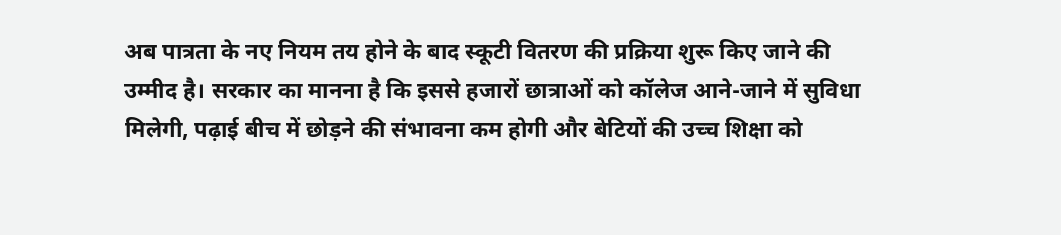अब पात्रता के नए नियम तय होने के बाद स्कूटी वितरण की प्रक्रिया शुरू किए जाने की उम्मीद है। सरकार का मानना है कि इससे हजारों छात्राओं को कॉलेज आने-जाने में सुविधा मिलेगी, पढ़ाई बीच में छोड़ने की संभावना कम होगी और बेटियों की उच्च शिक्षा को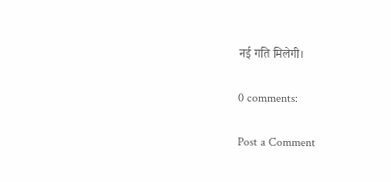नई गति मिलेगी।

0 comments:

Post a Comment